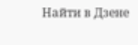Найти в Дзене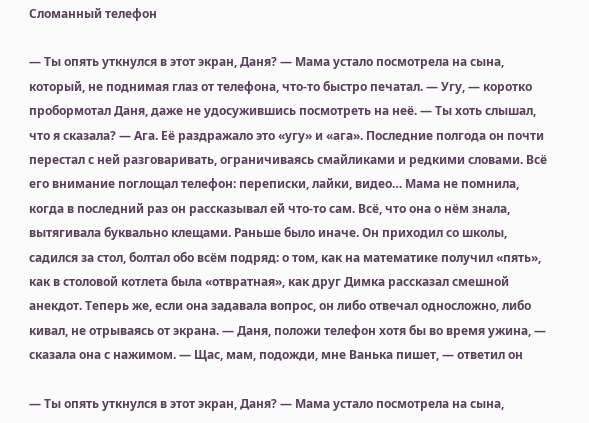Сломанный телефон

— Ты опять уткнулся в этот экран, Даня? — Мама устало посмотрела на сына, который, не поднимая глаз от телефона, что-то быстро печатал. — Угу, — коротко пробормотал Даня, даже не удосужившись посмотреть на неё. — Ты хоть слышал, что я сказала? — Ага. Её раздражало это «угу» и «ага». Последние полгода он почти перестал с ней разговаривать, ограничиваясь смайликами и редкими словами. Всё его внимание поглощал телефон: переписки, лайки, видео… Мама не помнила, когда в последний раз он рассказывал ей что-то сам. Всё, что она о нём знала, вытягивала буквально клещами. Раньше было иначе. Он приходил со школы, садился за стол, болтал обо всём подряд: о том, как на математике получил «пять», как в столовой котлета была «отвратная», как друг Димка рассказал смешной анекдот. Теперь же, если она задавала вопрос, он либо отвечал односложно, либо кивал, не отрываясь от экрана. — Даня, положи телефон хотя бы во время ужина, — сказала она с нажимом. — Щас, мам, подожди, мне Ванька пишет, — ответил он

— Ты опять уткнулся в этот экран, Даня? — Мама устало посмотрела на сына,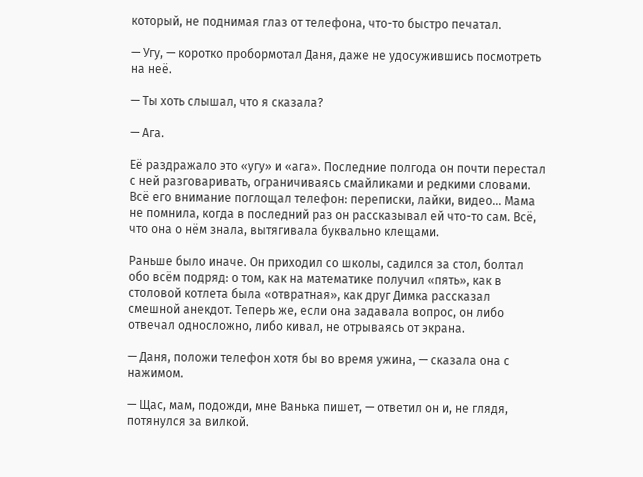который, не поднимая глаз от телефона, что-то быстро печатал.

— Угу, — коротко пробормотал Даня, даже не удосужившись посмотреть на неё.

— Ты хоть слышал, что я сказала?

— Ага.

Её раздражало это «угу» и «ага». Последние полгода он почти перестал с ней разговаривать, ограничиваясь смайликами и редкими словами. Всё его внимание поглощал телефон: переписки, лайки, видео… Мама не помнила, когда в последний раз он рассказывал ей что-то сам. Всё, что она о нём знала, вытягивала буквально клещами.

Раньше было иначе. Он приходил со школы, садился за стол, болтал обо всём подряд: о том, как на математике получил «пять», как в столовой котлета была «отвратная», как друг Димка рассказал смешной анекдот. Теперь же, если она задавала вопрос, он либо отвечал односложно, либо кивал, не отрываясь от экрана.

— Даня, положи телефон хотя бы во время ужина, — сказала она с нажимом.

— Щас, мам, подожди, мне Ванька пишет, — ответил он и, не глядя, потянулся за вилкой.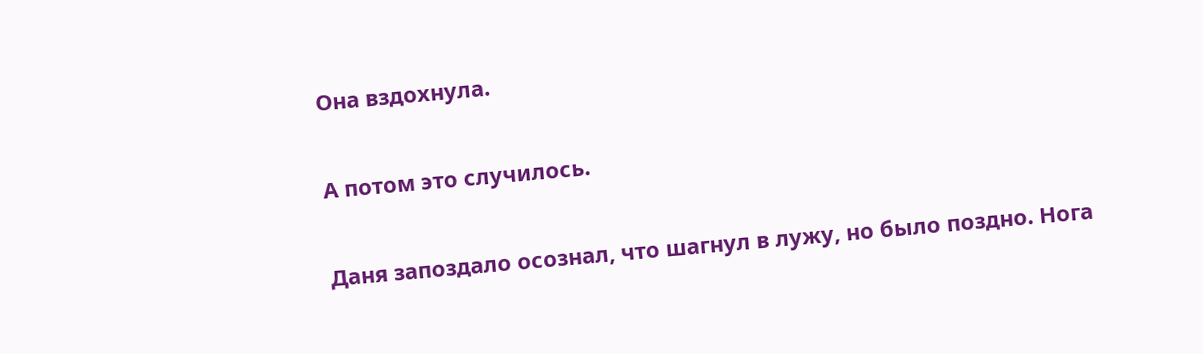Она вздохнула.

А потом это случилось.

Даня запоздало осознал, что шагнул в лужу, но было поздно. Нога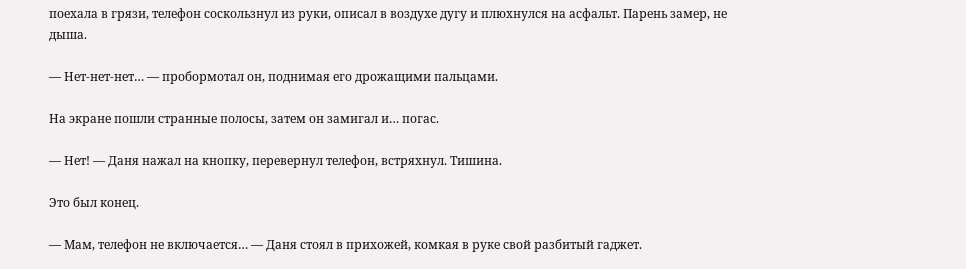поехала в грязи, телефон соскользнул из руки, описал в воздухе дугу и плюхнулся на асфальт. Парень замер, не дыша.

— Нет-нет-нет… — пробормотал он, поднимая его дрожащими пальцами.

На экране пошли странные полосы, затем он замигал и… погас.

— Нет! — Даня нажал на кнопку, перевернул телефон, встряхнул. Тишина.

Это был конец.

— Мам, телефон не включается… — Даня стоял в прихожей, комкая в руке свой разбитый гаджет.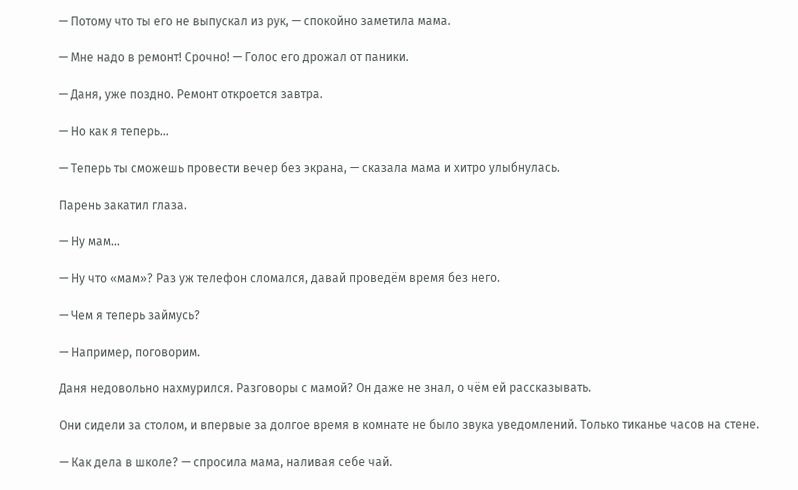— Потому что ты его не выпускал из рук, — спокойно заметила мама.

— Мне надо в ремонт! Срочно! — Голос его дрожал от паники.

— Даня, уже поздно. Ремонт откроется завтра.

— Но как я теперь…

— Теперь ты сможешь провести вечер без экрана, — сказала мама и хитро улыбнулась.

Парень закатил глаза.

— Ну мам…

— Ну что «мам»? Раз уж телефон сломался, давай проведём время без него.

— Чем я теперь займусь?

— Например, поговорим.

Даня недовольно нахмурился. Разговоры с мамой? Он даже не знал, о чём ей рассказывать.

Они сидели за столом, и впервые за долгое время в комнате не было звука уведомлений. Только тиканье часов на стене.

— Как дела в школе? — спросила мама, наливая себе чай.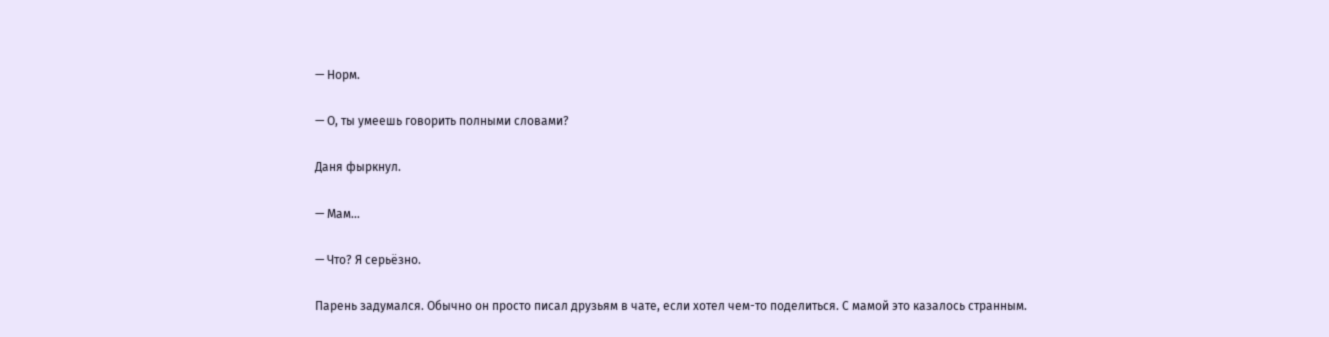— Норм.

— О, ты умеешь говорить полными словами?

Даня фыркнул.

— Мам…

— Что? Я серьёзно.

Парень задумался. Обычно он просто писал друзьям в чате, если хотел чем-то поделиться. С мамой это казалось странным.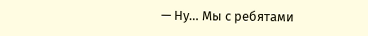— Ну… Мы с ребятами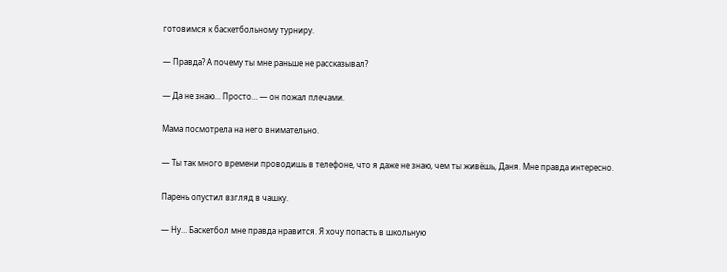готовимся к баскетбольному турниру.

— Правда? А почему ты мне раньше не рассказывал?

— Да не знаю… Просто… — он пожал плечами.

Мама посмотрела на него внимательно.

— Ты так много времени проводишь в телефоне, что я даже не знаю, чем ты живёшь, Даня. Мне правда интересно.

Парень опустил взгляд в чашку.

— Ну… Баскетбол мне правда нравится. Я хочу попасть в школьную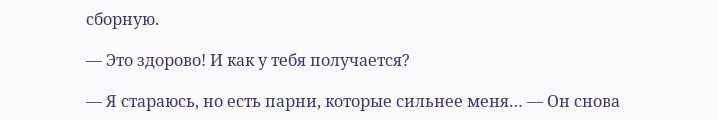сборную.

— Это здорово! И как у тебя получается?

— Я стараюсь, но есть парни, которые сильнее меня… — Он снова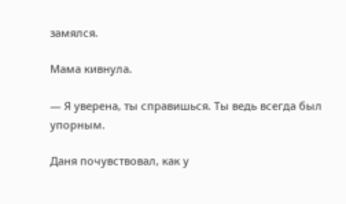замялся.

Мама кивнула.

— Я уверена, ты справишься. Ты ведь всегда был упорным.

Даня почувствовал, как у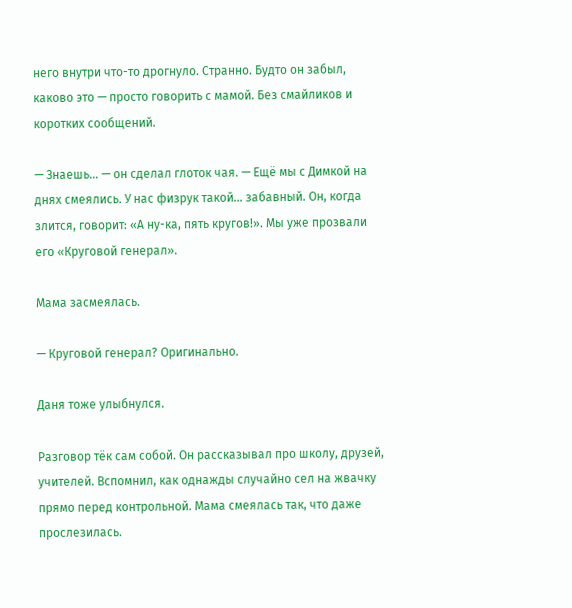него внутри что-то дрогнуло. Странно. Будто он забыл, каково это — просто говорить с мамой. Без смайликов и коротких сообщений.

— Знаешь… — он сделал глоток чая. — Ещё мы с Димкой на днях смеялись. У нас физрук такой… забавный. Он, когда злится, говорит: «А ну-ка, пять кругов!». Мы уже прозвали его «Круговой генерал».

Мама засмеялась.

— Круговой генерал? Оригинально.

Даня тоже улыбнулся.

Разговор тёк сам собой. Он рассказывал про школу, друзей, учителей. Вспомнил, как однажды случайно сел на жвачку прямо перед контрольной. Мама смеялась так, что даже прослезилась.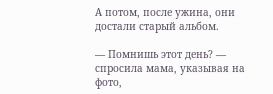А потом, после ужина, они достали старый альбом.

— Помнишь этот день? — спросила мама, указывая на фото,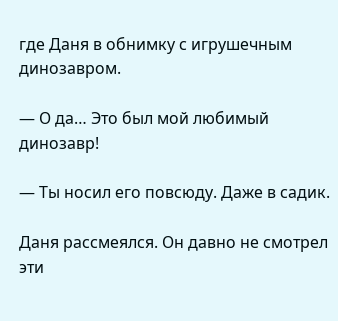где Даня в обнимку с игрушечным динозавром.

— О да… Это был мой любимый динозавр!

— Ты носил его повсюду. Даже в садик.

Даня рассмеялся. Он давно не смотрел эти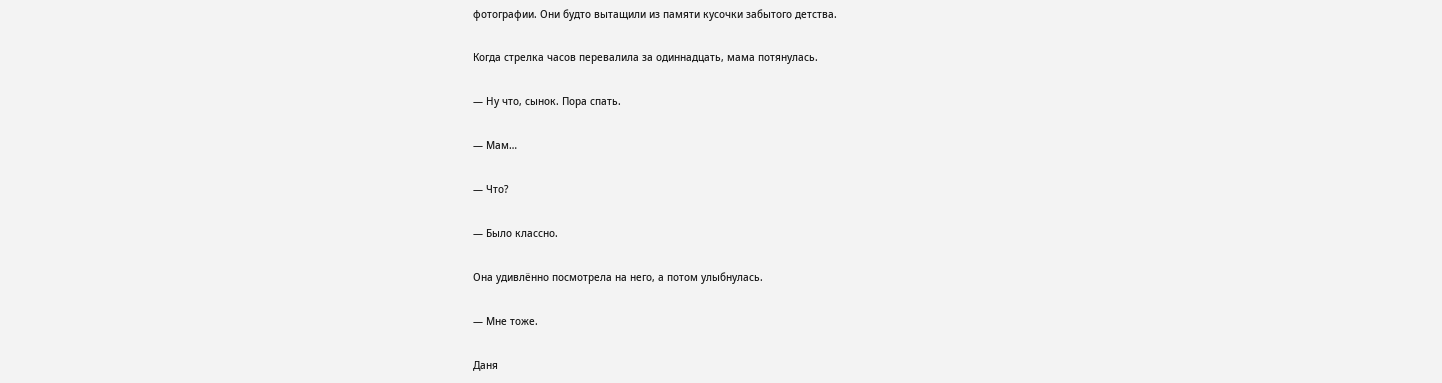фотографии. Они будто вытащили из памяти кусочки забытого детства.

Когда стрелка часов перевалила за одиннадцать, мама потянулась.

— Ну что, сынок. Пора спать.

— Мам…

— Что?

— Было классно.

Она удивлённо посмотрела на него, а потом улыбнулась.

— Мне тоже.

Даня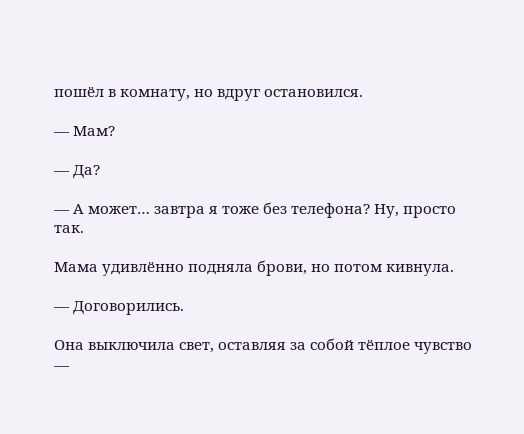пошёл в комнату, но вдруг остановился.

— Мам?

— Да?

— А может… завтра я тоже без телефона? Ну, просто так.

Мама удивлённо подняла брови, но потом кивнула.

— Договорились.

Она выключила свет, оставляя за собой тёплое чувство —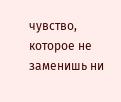чувство, которое не заменишь ни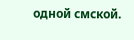одной смской.